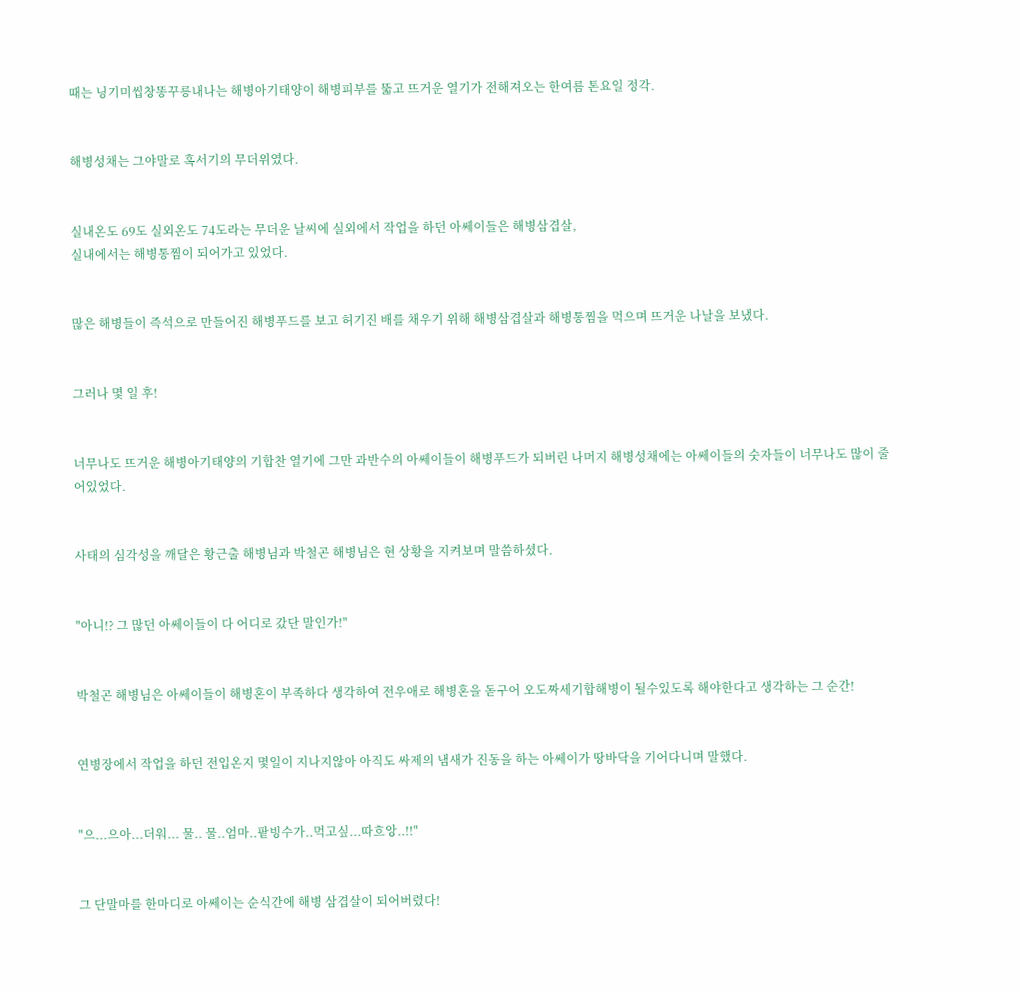때는 닝기미씹창똥꾸릉내나는 해병아기태양이 해병피부를 뚧고 뜨거운 열기가 전해져오는 한여름 톤요일 정각.


해병성채는 그야말로 혹서기의 무더위였다.


실내온도 69도 실외온도 74도라는 무더운 날씨에 실외에서 작업을 하던 아쎄이들은 해병삼겹살,
실내에서는 해병통찜이 되어가고 있었다.


많은 해병들이 즉석으로 만들어진 해병푸드를 보고 허기진 배를 채우기 위해 해병삼겹살과 해병통찜을 먹으며 뜨거운 나날을 보냈다.


그러나 몇 일 후!


너무나도 뜨거운 해병아기태양의 기합찬 열기에 그만 과반수의 아쎄이들이 해병푸드가 되버린 나머지 해병성채에는 아쎄이들의 숫자들이 너무나도 많이 줄어있었다.


사태의 심각성을 깨달은 황근출 해병님과 박철곤 해병님은 현 상황을 지켜보며 말씀하셨다.


"아니!? 그 많던 아쎄이들이 다 어디로 갔단 말인가!"


박철곤 해병님은 아쎄이들이 해병혼이 부족하다 생각하여 전우애로 해병혼을 돋구어 오도짜세기합해병이 될수있도록 해야한다고 생각하는 그 순간!


연병장에서 작업을 하던 전입온지 몇일이 지나지않아 아직도 싸제의 냄새가 진동을 하는 아쎄이가 땅바닥을 기어다니며 말했다.


"으...으아...더워... 물.. 물..엄마..팥빙수가..먹고싶...따흐앙..!!"


그 단말마를 한마디로 아쎄이는 순식간에 해병 삼겹살이 되어버렸다!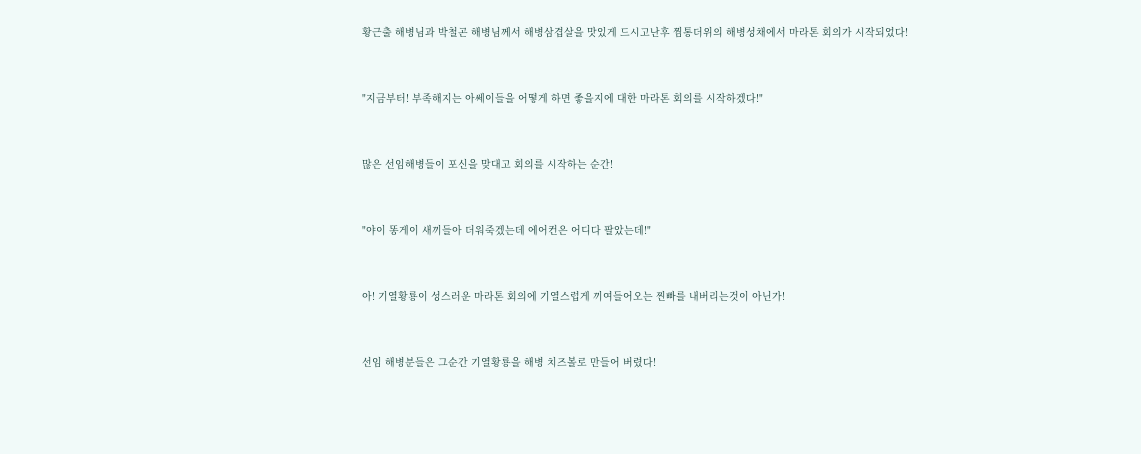황근출 해병님과 박철곤 해병님께서 해병삼겹살을 맛있게 드시고난후 찜통더위의 해병성채에서 마라톤 회의가 시작되었다!


"지금부터! 부족해지는 아쎄이들을 어떻게 하면 좋을지에 대한 마라톤 회의를 시작하겠다!"


많은 선임해병들이 포신을 맞대고 회의를 시작하는 순간!


"야이 똥게이 새끼들아 더워죽겠는데 에어컨은 어디다 팔았는데!"


아! 기열황룡이 성스러운 마라톤 회의에 기열스럽게 끼여들어오는 찐빠를 내버리는것이 아닌가!


선임 해병분들은 그순간 기열황룡을 해병 치즈볼로 만들어 버렸다!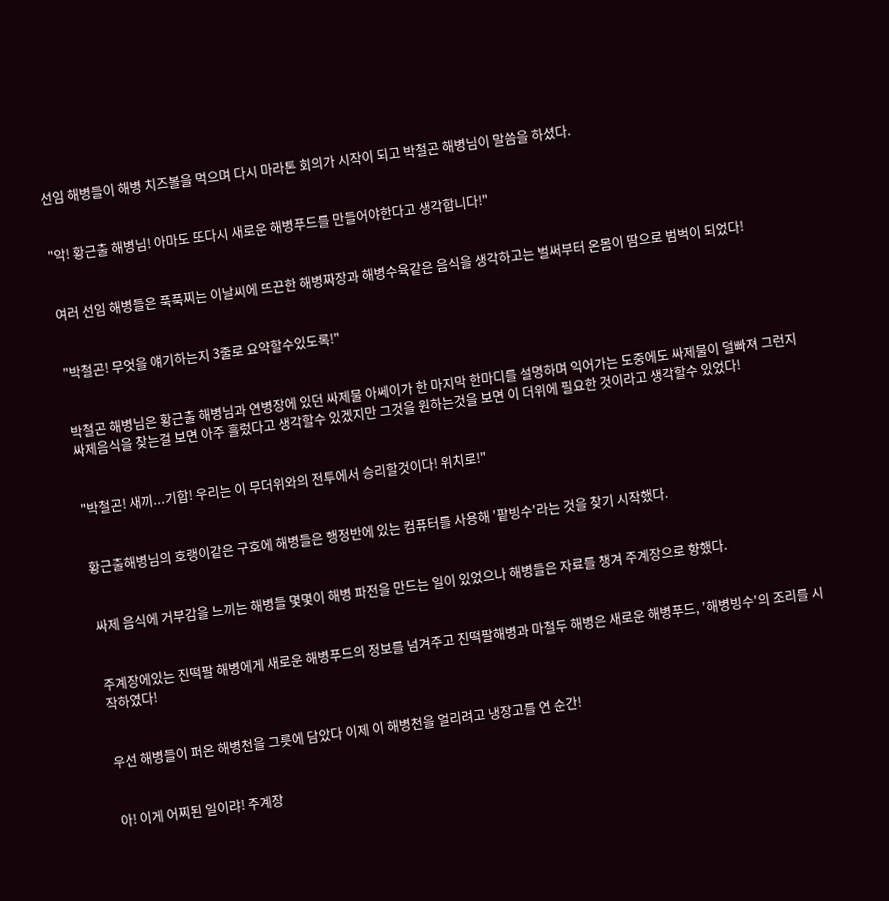선임 해병들이 해병 치즈볼을 먹으며 다시 마라톤 회의가 시작이 되고 박철곤 해병님이 말씀을 하셨다.


"악! 황근출 해병님! 아마도 또다시 새로운 해병푸드를 만들어야한다고 생각합니다!"


여러 선임 해병들은 푹푹찌는 이날씨에 뜨끈한 해병짜장과 해병수육같은 음식을 생각하고는 벌써부터 온몸이 땀으로 범벅이 되었다!


"박철곤! 무엇을 얘기하는지 3줄로 요약할수있도록!"


박철곤 해병님은 황근출 해병님과 연병장에 있던 싸제물 아쎄이가 한 마지막 한마디를 설명하며 익어가는 도중에도 싸제물이 덜빠져 그런지 싸제음식을 찾는걸 보면 아주 흘렀다고 생각할수 있겠지만 그것을 원하는것을 보면 이 더위에 필요한 것이라고 생각할수 있었다!


"박철곤! 새끼...기합! 우리는 이 무더위와의 전투에서 승리할것이다! 위치로!"


황근출해병님의 호랭이같은 구호에 해병들은 행정반에 있는 컴퓨터를 사용해 '팥빙수'라는 것을 찾기 시작했다.


싸제 음식에 거부감을 느끼는 해병들 몇몇이 해병 파전을 만드는 일이 있었으나 해병들은 자료를 챙겨 주계장으로 향했다.


주계장에있는 진떡팔 해병에게 새로운 해병푸드의 정보를 넘겨주고 진떡팔해병과 마철두 해병은 새로운 해병푸드, '해병빙수'의 조리를 시작하였다!


우선 해병들이 퍼온 해병천을 그릇에 담았다 이제 이 해병천을 얼리려고 냉장고를 연 순간!


아! 이게 어찌된 일이랴! 주계장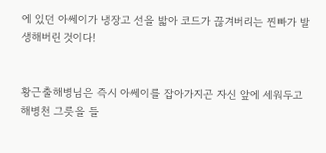에 있던 아쎄이가 냉장고 선을 밟아 코드가 끊겨버리는 찐빠가 발생해버린 것이다!


황근출해병님은 즉시 아쎄이를 잡아가지곤 자신 앞에 세워두고 해병천 그릇을 들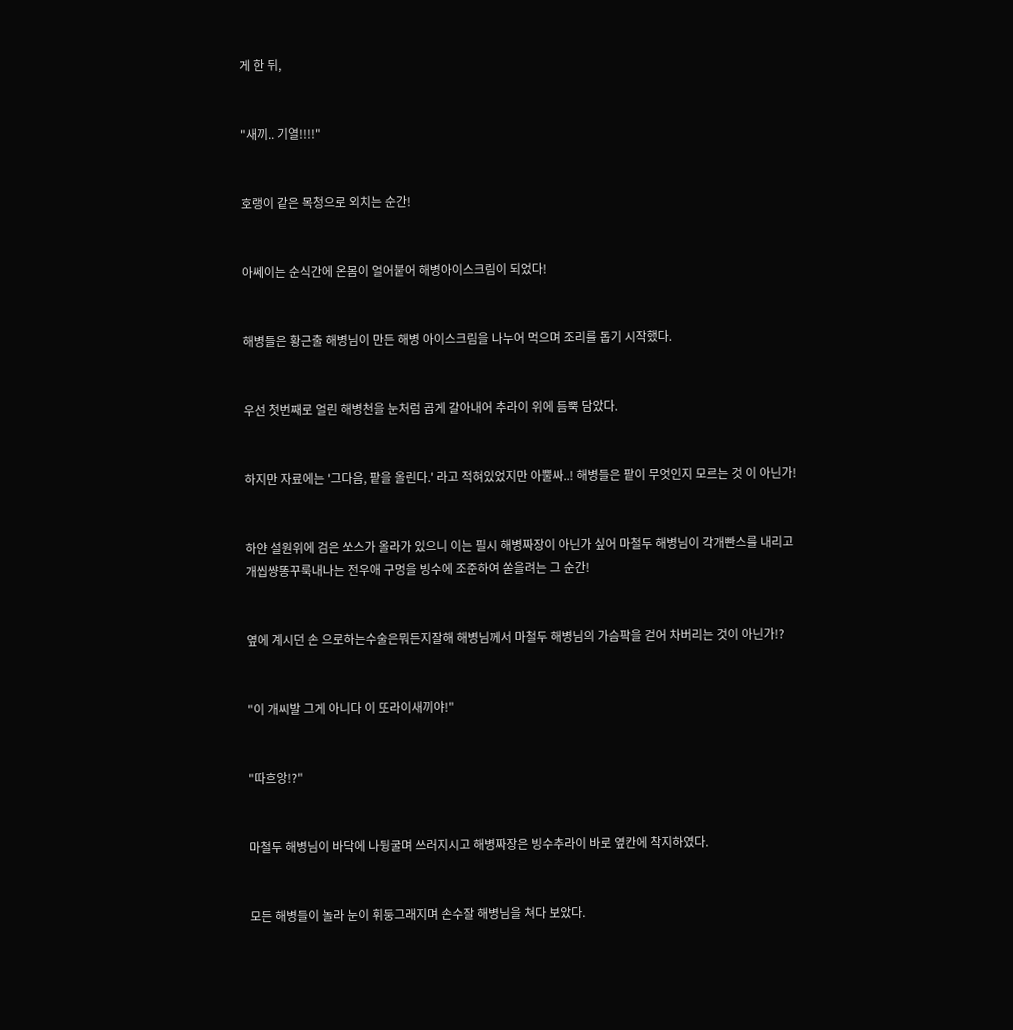게 한 뒤,


"새끼.. 기열!!!!"


호랭이 같은 목청으로 외치는 순간!


아쎄이는 순식간에 온몸이 얼어붙어 해병아이스크림이 되었다!


해병들은 황근출 해병님이 만든 해병 아이스크림을 나누어 먹으며 조리를 돕기 시작했다.


우선 첫번째로 얼린 해병천을 눈처럼 곱게 갈아내어 추라이 위에 듬뿍 담았다.


하지만 자료에는 '그다음, 팥을 올린다.' 라고 적혀있었지만 아뿔싸..! 해병들은 팥이 무엇인지 모르는 것 이 아닌가!


하얀 설원위에 검은 쏘스가 올라가 있으니 이는 필시 해병짜장이 아닌가 싶어 마철두 해병님이 각개빤스를 내리고 개씹썅똥꾸룩내나는 전우애 구멍을 빙수에 조준하여 쏟을려는 그 순간!


옆에 계시던 손 으로하는수술은뭐든지잘해 해병님께서 마철두 해병님의 가슴팍을 걷어 차버리는 것이 아닌가!?


"이 개씨발 그게 아니다 이 또라이새끼야!"


"따흐앙!?"


마철두 해병님이 바닥에 나뒹굴며 쓰러지시고 해병짜장은 빙수추라이 바로 옆칸에 착지하였다.


모든 해병들이 놀라 눈이 휘둥그래지며 손수잘 해병님을 쳐다 보았다.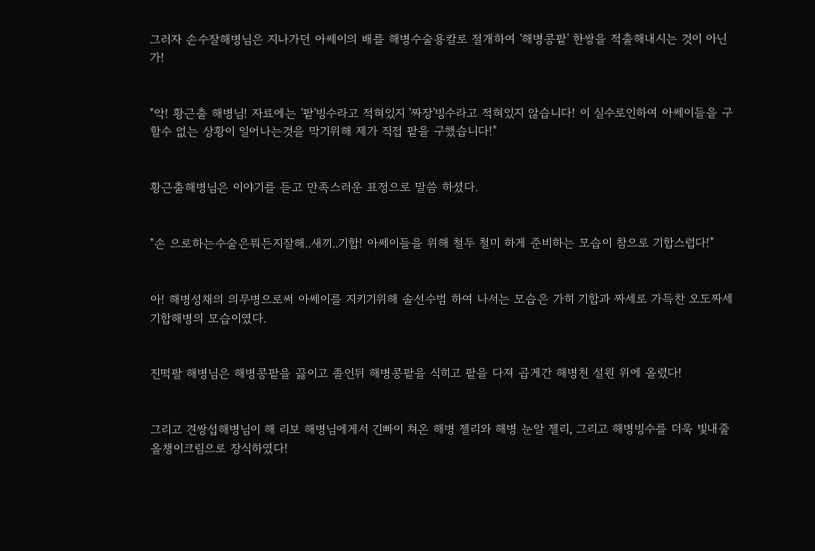그러자 손수잘해병님은 지나가던 아쎄이의 배를 해병수술용칼로 절개하여 '해병콩팥' 한쌍을 적출해내시는 것이 아닌가!


"악! 황근출 해병님! 자료에는 '팥'빙수라고 적혀있지 '짜장'빙수라고 적혀있지 않습니다! 이 실수로인하여 아쎄이들을 구할수 없는 상황이 일어나는것을 막기위해 제가 직접 팥을 구했습니다!"


황근출해병님은 이야기를 듣고 만족스러운 표정으로 말씀 하셨다.


"손 으로하는수술은뭐든지잘해..새끼..기합! 아쎄이들을 위해 철두 철미 하게 준비하는 모습이 참으로 기합스럽다!"


아! 해병성채의 의무병으로써 아쎄이를 지키기위해 솔선수범 하여 나서는 모습은 가히 기합과 짜세로 가득찬 오도짜세기합해병의 모습이였다.


진떡팔 해병님은 해병콩팥을 끓이고 졸인뒤 해병콩팥을 식히고 팥을 다져 곱게간 해병천 설원 위에 올렸다!


그리고 견쌍섭해병님이 해 리보 해병님에게서 긴빠이 쳐온 해병 젤리와 해병 눈알 젤리, 그리고 해병빙수를 더욱 빛내줄 올챙이크림으로 장식하였다!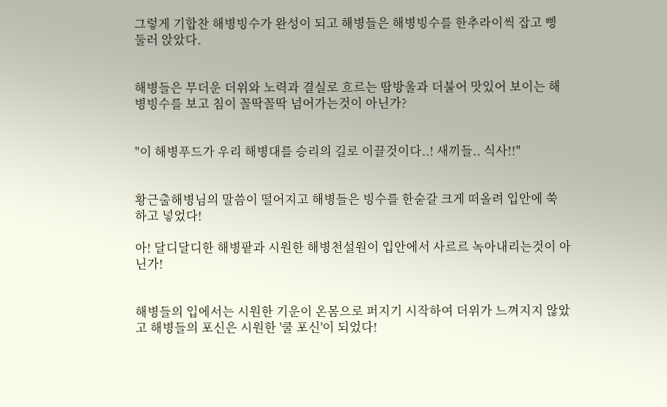그렇게 기합찬 해병빙수가 완성이 되고 해병들은 해병빙수를 한추라이씩 잡고 삥 둘러 앉았다.


해병들은 무더운 더위와 노력과 결실로 흐르는 땀방울과 더불어 맛있어 보이는 해병빙수를 보고 침이 꼴딱꼴딱 넘어가는것이 아닌가?


"이 해병푸드가 우리 해병대를 승리의 길로 이끌것이다..! 새끼들.. 식사!!"


황근출해병님의 말씀이 떨어지고 해병들은 빙수를 한숟갈 크게 떠올려 입안에 쑥 하고 넣었다!

아! 달디달디한 해병팥과 시원한 해병천설원이 입안에서 사르르 녹아내리는것이 아닌가!


해병들의 입에서는 시원한 기운이 온몸으로 퍼지기 시작하여 더위가 느껴지지 않았고 해병들의 포신은 시원한 '쿨 포신'이 되었다!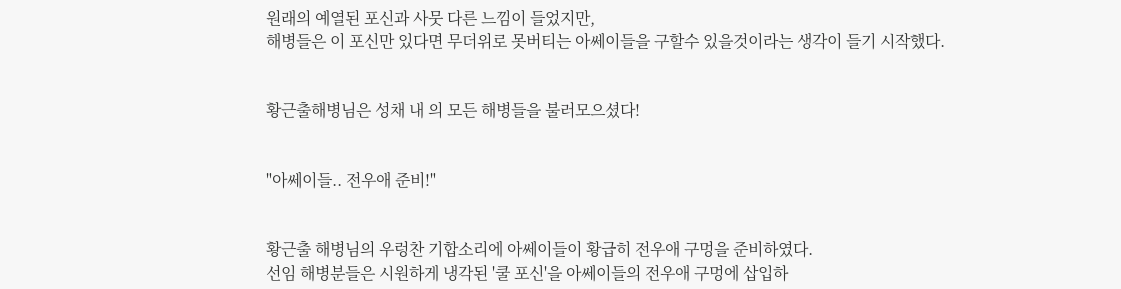원래의 예열된 포신과 사뭇 다른 느낌이 들었지만,
해병들은 이 포신만 있다면 무더위로 못버티는 아쎄이들을 구할수 있을것이라는 생각이 들기 시작했다.


황근출해병님은 성채 내 의 모든 해병들을 불러모으셨다!


"아쎄이들.. 전우애 준비!"


황근출 해병님의 우렁찬 기합소리에 아쎄이들이 황급히 전우애 구멍을 준비하였다.
선임 해병분들은 시원하게 냉각된 '쿨 포신'을 아쎄이들의 전우애 구멍에 삽입하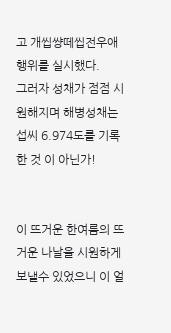고 개씹썅떼씹전우애 행위를 실시했다.
그러자 성채가 점점 시원해지며 해병성채는 섭씨 6.974도를 기록한 것 이 아닌가!


이 뜨거운 한여름의 뜨거운 나날을 시원하게 보낼수 있었으니 이 얼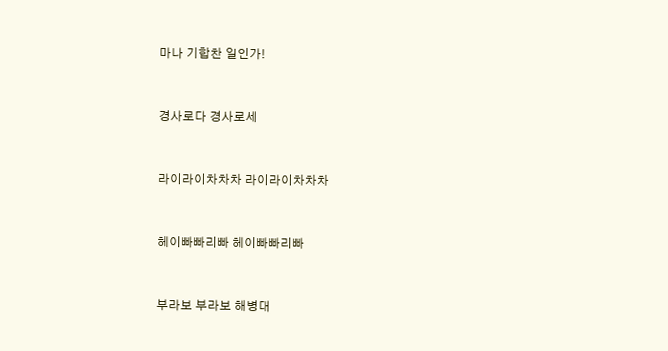마나 기합찬 일인가!


경사로다 경사로세


라이라이차차차 라이라이차차차


헤이빠빠리빠 헤이빠빠리빠


부라보 부라보 해병대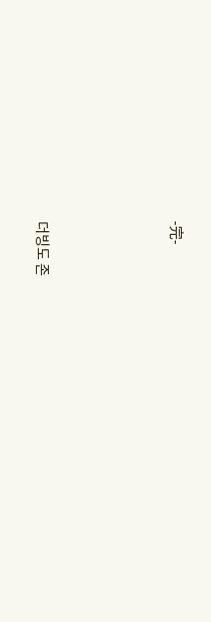-完-




더빙도 존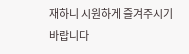재하니 시원하게 즐겨주시기 바랍니다